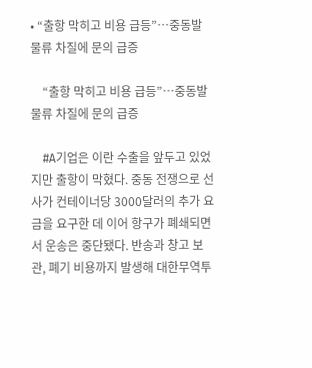• “출항 막히고 비용 급등”…중동발 물류 차질에 문의 급증

    “출항 막히고 비용 급등”…중동발 물류 차질에 문의 급증

    #A기업은 이란 수출을 앞두고 있었지만 출항이 막혔다. 중동 전쟁으로 선사가 컨테이너당 3000달러의 추가 요금을 요구한 데 이어 항구가 폐쇄되면서 운송은 중단됐다. 반송과 창고 보관, 폐기 비용까지 발생해 대한무역투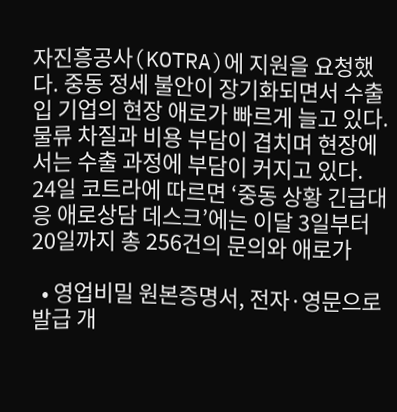자진흥공사(KOTRA)에 지원을 요청했다. 중동 정세 불안이 장기화되면서 수출입 기업의 현장 애로가 빠르게 늘고 있다. 물류 차질과 비용 부담이 겹치며 현장에서는 수출 과정에 부담이 커지고 있다. 24일 코트라에 따르면 ‘중동 상황 긴급대응 애로상담 데스크’에는 이달 3일부터 20일까지 총 256건의 문의와 애로가

  • 영업비밀 원본증명서, 전자·영문으로 발급 개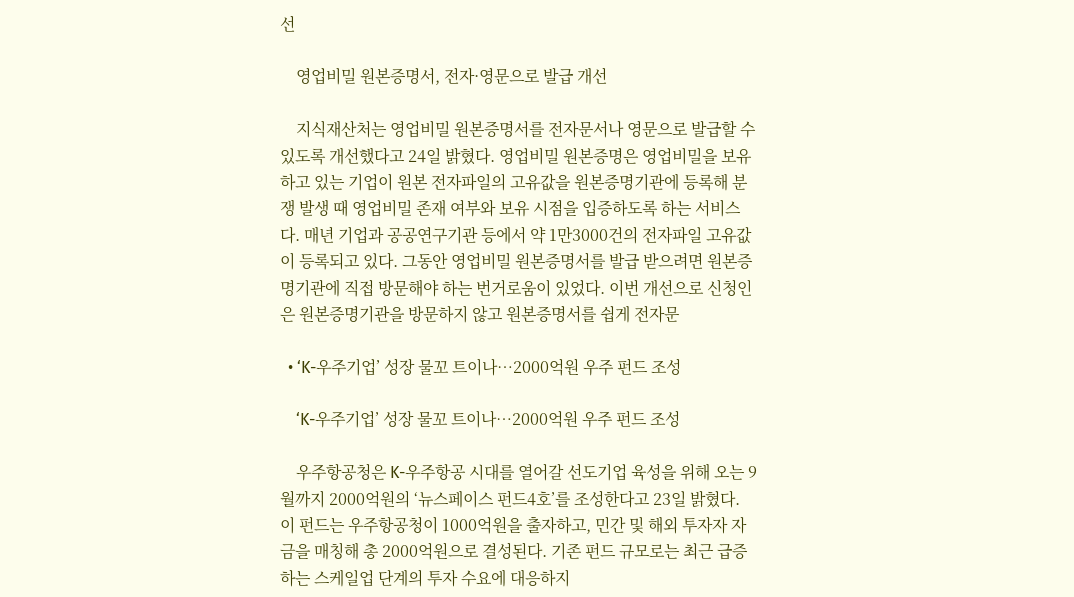선

    영업비밀 원본증명서, 전자·영문으로 발급 개선

    지식재산처는 영업비밀 원본증명서를 전자문서나 영문으로 발급할 수 있도록 개선했다고 24일 밝혔다. 영업비밀 원본증명은 영업비밀을 보유하고 있는 기업이 원본 전자파일의 고유값을 원본증명기관에 등록해 분쟁 발생 때 영업비밀 존재 여부와 보유 시점을 입증하도록 하는 서비스다. 매년 기업과 공공연구기관 등에서 약 1만3000건의 전자파일 고유값이 등록되고 있다. 그동안 영업비밀 원본증명서를 발급 받으려면 원본증명기관에 직접 방문해야 하는 번거로움이 있었다. 이번 개선으로 신청인은 원본증명기관을 방문하지 않고 원본증명서를 쉽게 전자문

  • ‘K-우주기업’ 성장 물꼬 트이나…2000억원 우주 펀드 조성

    ‘K-우주기업’ 성장 물꼬 트이나…2000억원 우주 펀드 조성

    우주항공청은 K-우주항공 시대를 열어갈 선도기업 육성을 위해 오는 9월까지 2000억원의 ‘뉴스페이스 펀드4호’를 조성한다고 23일 밝혔다. 이 펀드는 우주항공청이 1000억원을 출자하고, 민간 및 해외 투자자 자금을 매칭해 총 2000억원으로 결성된다. 기존 펀드 규모로는 최근 급증하는 스케일업 단계의 투자 수요에 대응하지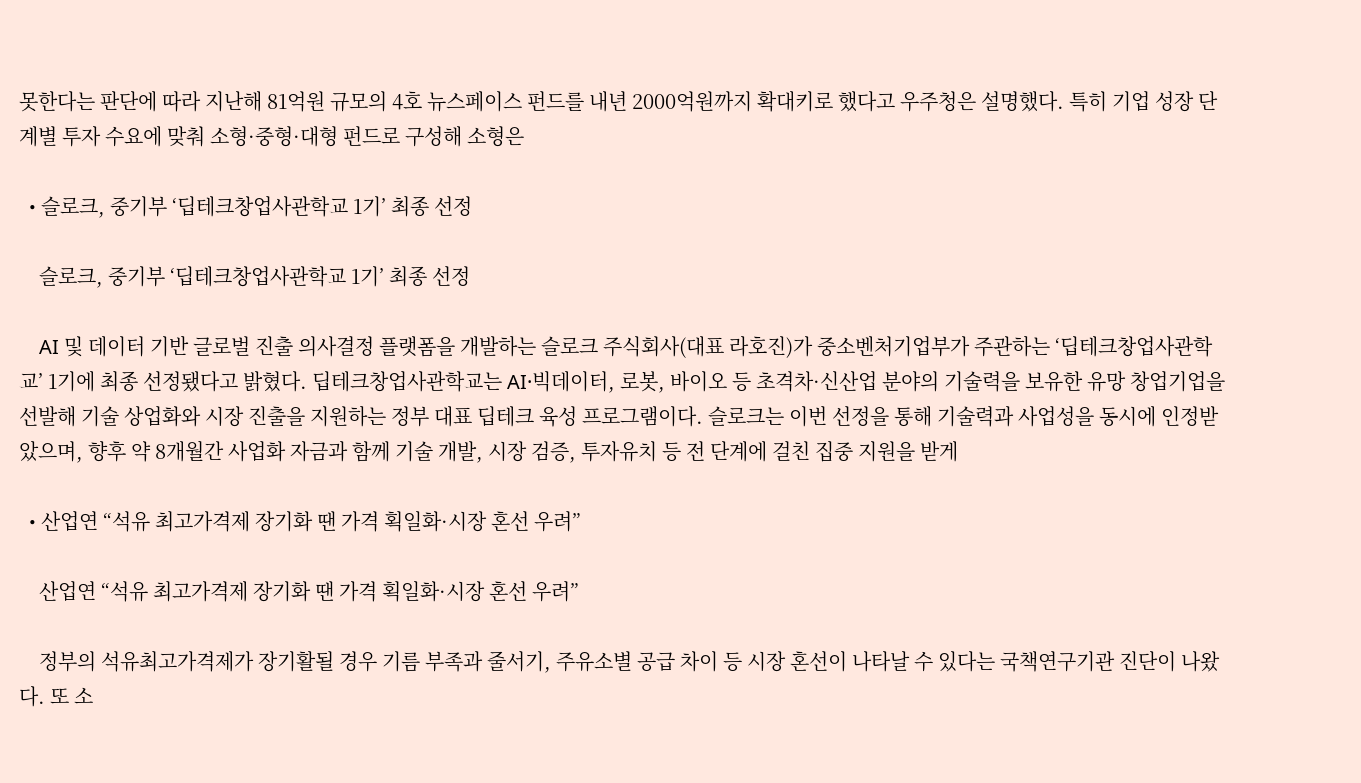못한다는 판단에 따라 지난해 81억원 규모의 4호 뉴스페이스 펀드를 내년 2000억원까지 확대키로 했다고 우주청은 설명했다. 특히 기업 성장 단계별 투자 수요에 맞춰 소형·중형·대형 펀드로 구성해 소형은

  • 슬로크, 중기부 ‘딥테크창업사관학교 1기’ 최종 선정

    슬로크, 중기부 ‘딥테크창업사관학교 1기’ 최종 선정

    AI 및 데이터 기반 글로벌 진출 의사결정 플랫폼을 개발하는 슬로크 주식회사(대표 라호진)가 중소벤처기업부가 주관하는 ‘딥테크창업사관학교’ 1기에 최종 선정됐다고 밝혔다. 딥테크창업사관학교는 AI·빅데이터, 로봇, 바이오 등 초격차·신산업 분야의 기술력을 보유한 유망 창업기업을 선발해 기술 상업화와 시장 진출을 지원하는 정부 대표 딥테크 육성 프로그램이다. 슬로크는 이번 선정을 통해 기술력과 사업성을 동시에 인정받았으며, 향후 약 8개월간 사업화 자금과 함께 기술 개발, 시장 검증, 투자유치 등 전 단계에 걸친 집중 지원을 받게

  • 산업연 “석유 최고가격제 장기화 땐 가격 획일화·시장 혼선 우려”

    산업연 “석유 최고가격제 장기화 땐 가격 획일화·시장 혼선 우려”

    정부의 석유최고가격제가 장기활될 경우 기름 부족과 줄서기, 주유소별 공급 차이 등 시장 혼선이 나타날 수 있다는 국책연구기관 진단이 나왔다. 또 소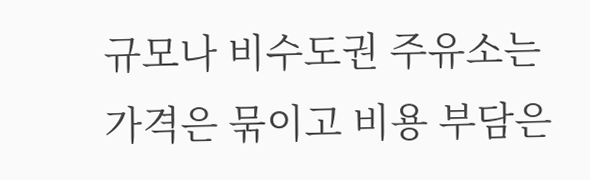규모나 비수도권 주유소는 가격은 묶이고 비용 부담은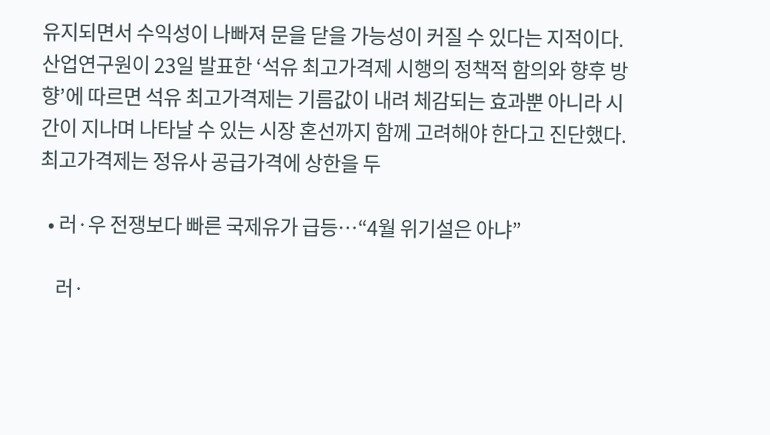유지되면서 수익성이 나빠져 문을 닫을 가능성이 커질 수 있다는 지적이다. 산업연구원이 23일 발표한 ‘석유 최고가격제 시행의 정책적 함의와 향후 방향’에 따르면 석유 최고가격제는 기름값이 내려 체감되는 효과뿐 아니라 시간이 지나며 나타날 수 있는 시장 혼선까지 함께 고려해야 한다고 진단했다. 최고가격제는 정유사 공급가격에 상한을 두

  • 러·우 전쟁보다 빠른 국제유가 급등…“4월 위기설은 아냐”

    러·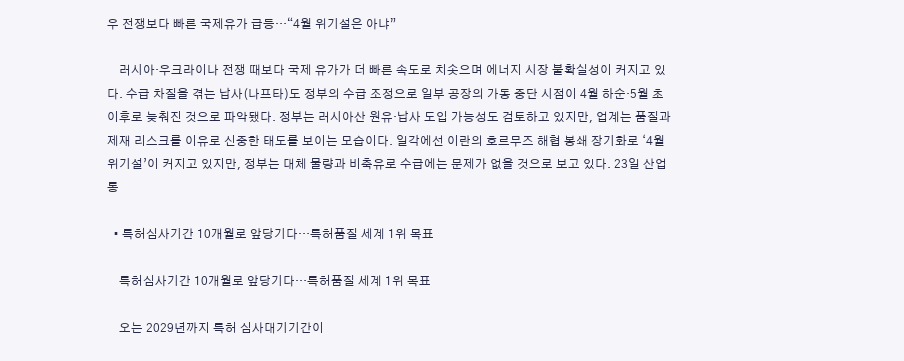우 전쟁보다 빠른 국제유가 급등…“4월 위기설은 아냐”

    러시아·우크라이나 전쟁 때보다 국제 유가가 더 빠른 속도로 치솟으며 에너지 시장 불확실성이 커지고 있다. 수급 차질을 겪는 납사(나프타)도 정부의 수급 조정으로 일부 공장의 가동 중단 시점이 4월 하순·5월 초 이후로 늦춰진 것으로 파악됐다. 정부는 러시아산 원유·납사 도입 가능성도 검토하고 있지만, 업계는 품질과 제재 리스크를 이유로 신중한 태도를 보이는 모습이다. 일각에선 이란의 호르무즈 해협 봉쇄 장기화로 ‘4월 위기설’이 커지고 있지만, 정부는 대체 물량과 비축유로 수급에는 문제가 없을 것으로 보고 있다. 23일 산업통

  • 특허심사기간 10개월로 앞당기다…특허품질 세계 1위 목표

    특허심사기간 10개월로 앞당기다…특허품질 세계 1위 목표

    오는 2029년까지 특허 심사대기기간이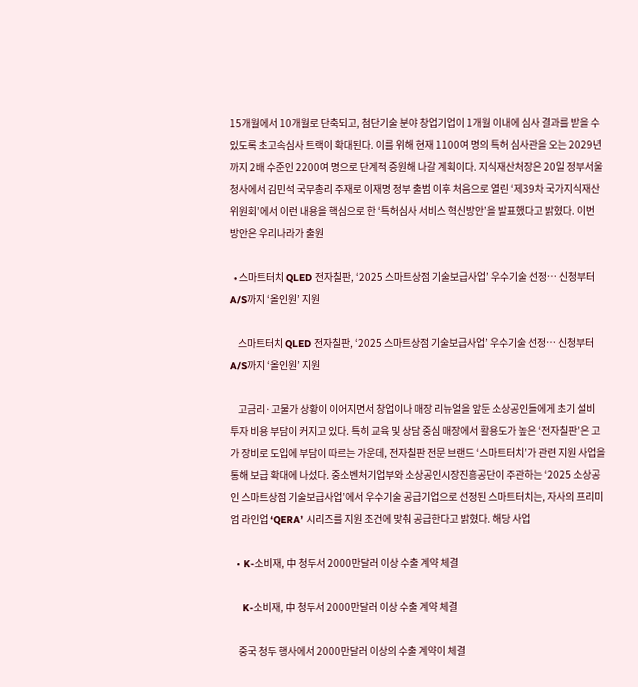15개월에서 10개월로 단축되고, 첨단기술 분야 창업기업이 1개월 이내에 심사 결과를 받을 수 있도록 초고속심사 트랙이 확대된다. 이를 위해 현재 1100여 명의 특허 심사관을 오는 2029년까지 2배 수준인 2200여 명으로 단계적 증원해 나갈 계획이다. 지식재산처장은 20일 정부서울청사에서 김민석 국무총리 주재로 이재명 정부 출범 이후 처음으로 열린 ‘제39차 국가지식재산위원회’에서 이런 내용을 핵심으로 한 ‘특허심사 서비스 혁신방안’을 발표했다고 밝혔다. 이번 방안은 우리나라가 출원

  • 스마트터치 QLED 전자칠판, ‘2025 스마트상점 기술보급사업’ 우수기술 선정… 신청부터 A/S까지 ‘올인원’ 지원

    스마트터치 QLED 전자칠판, ‘2025 스마트상점 기술보급사업’ 우수기술 선정… 신청부터 A/S까지 ‘올인원’ 지원

    고금리·고물가 상황이 이어지면서 창업이나 매장 리뉴얼을 앞둔 소상공인들에게 초기 설비 투자 비용 부담이 커지고 있다. 특히 교육 및 상담 중심 매장에서 활용도가 높은 ‘전자칠판’은 고가 장비로 도입에 부담이 따르는 가운데, 전자칠판 전문 브랜드 ‘스마트터치’가 관련 지원 사업을 통해 보급 확대에 나섰다. 중소벤처기업부와 소상공인시장진흥공단이 주관하는 ‘2025 소상공인 스마트상점 기술보급사업’에서 우수기술 공급기업으로 선정된 스마트터치는, 자사의 프리미엄 라인업 ‘QERA’ 시리즈를 지원 조건에 맞춰 공급한다고 밝혔다. 해당 사업

  • K-소비재, 中 청두서 2000만달러 이상 수출 계약 체결

    K-소비재, 中 청두서 2000만달러 이상 수출 계약 체결

    중국 청두 행사에서 2000만달러 이상의 수출 계약이 체결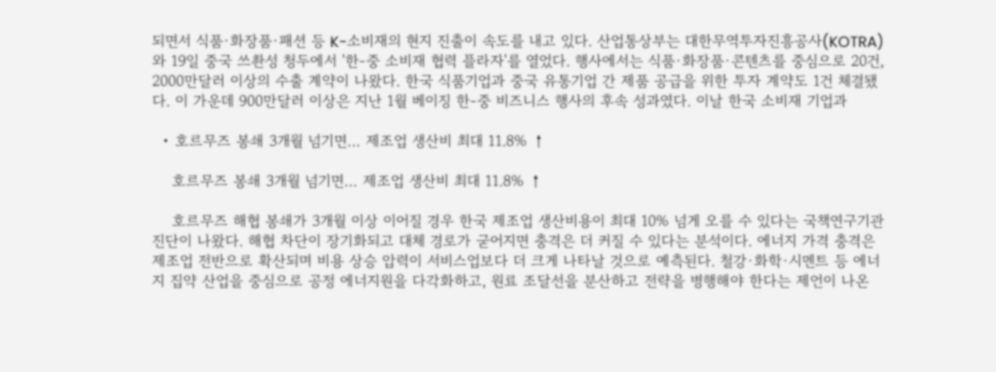되면서 식품·화장품·패션 등 K-소비재의 현지 진출이 속도를 내고 있다. 산업통상부는 대한무역투자진흥공사(KOTRA)와 19일 중국 쓰촨성 청두에서 '한-중 소비재 협력 플라자'를 열었다. 행사에서는 식품·화장품·콘텐츠를 중심으로 20건, 2000만달러 이상의 수출 계약이 나왔다. 한국 식품기업과 중국 유통기업 간 제품 공급을 위한 투자 계약도 1건 체결됐다. 이 가운데 900만달러 이상은 지난 1월 베이징 한-중 비즈니스 행사의 후속 성과였다. 이날 한국 소비재 기업과

  • 호르무즈 봉쇄 3개월 넘기면… 제조업 생산비 최대 11.8% ↑

    호르무즈 봉쇄 3개월 넘기면… 제조업 생산비 최대 11.8% ↑

    호르무즈 해협 봉쇄가 3개월 이상 이어질 경우 한국 제조업 생산비용이 최대 10% 넘게 오를 수 있다는 국책연구기관 진단이 나왔다. 해협 차단이 장기화되고 대체 경로가 굳어지면 충격은 더 커질 수 있다는 분석이다. 에너지 가격 충격은 제조업 전반으로 확산되며 비용 상승 압력이 서비스업보다 더 크게 나타날 것으로 예측된다. 철강·화학·시멘트 등 에너지 집약 산업을 중심으로 공정 에너지원을 다각화하고, 원료 조달선을 분산하고 전략을 병행해야 한다는 제언이 나온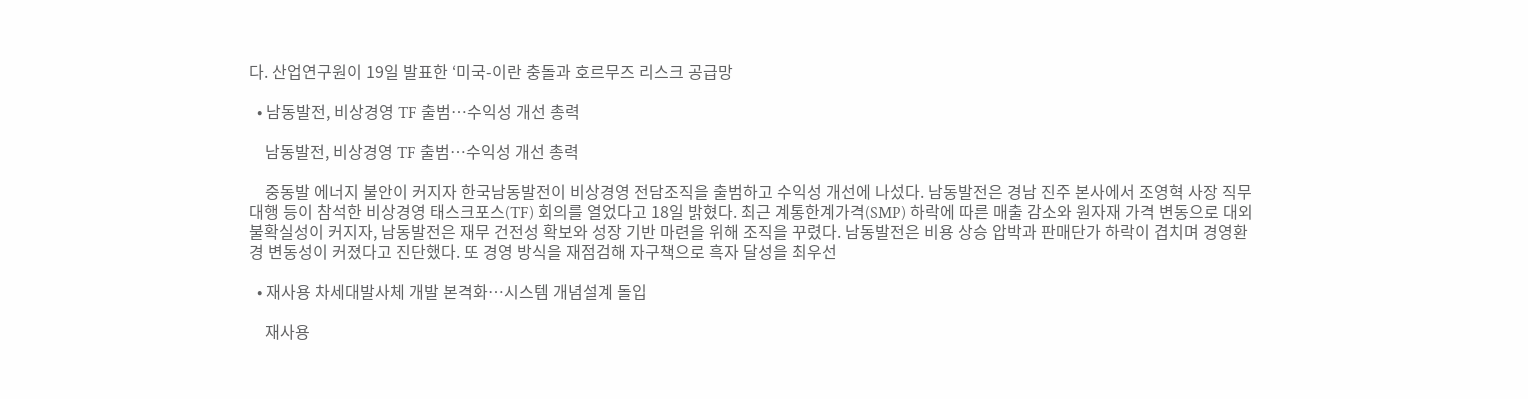다. 산업연구원이 19일 발표한 ‘미국-이란 충돌과 호르무즈 리스크 공급망

  • 남동발전, 비상경영 TF 출범…수익성 개선 총력

    남동발전, 비상경영 TF 출범…수익성 개선 총력

    중동발 에너지 불안이 커지자 한국남동발전이 비상경영 전담조직을 출범하고 수익성 개선에 나섰다. 남동발전은 경남 진주 본사에서 조영혁 사장 직무대행 등이 참석한 비상경영 태스크포스(TF) 회의를 열었다고 18일 밝혔다. 최근 계통한계가격(SMP) 하락에 따른 매출 감소와 원자재 가격 변동으로 대외 불확실성이 커지자, 남동발전은 재무 건전성 확보와 성장 기반 마련을 위해 조직을 꾸렸다. 남동발전은 비용 상승 압박과 판매단가 하락이 겹치며 경영환경 변동성이 커졌다고 진단했다. 또 경영 방식을 재점검해 자구책으로 흑자 달성을 최우선

  • 재사용 차세대발사체 개발 본격화…시스템 개념설계 돌입

    재사용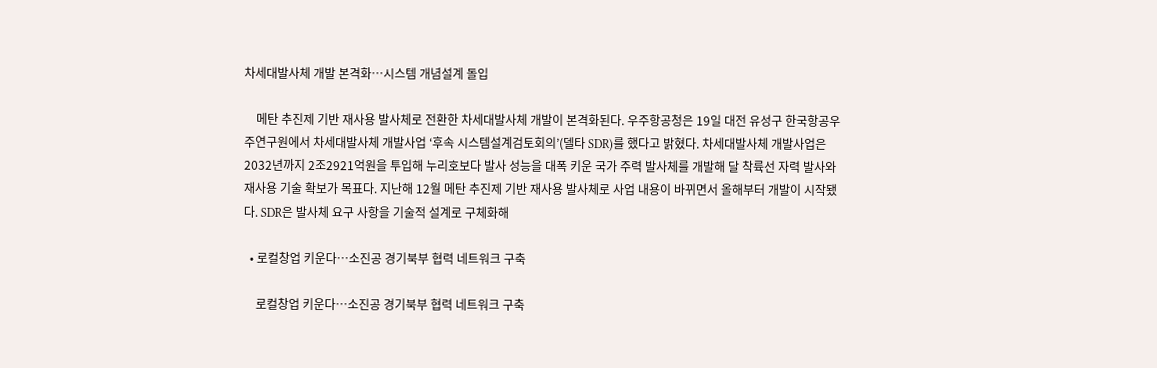차세대발사체 개발 본격화…시스템 개념설계 돌입

    메탄 추진제 기반 재사용 발사체로 전환한 차세대발사체 개발이 본격화된다. 우주항공청은 19일 대전 유성구 한국항공우주연구원에서 차세대발사체 개발사업 ‘후속 시스템설계검토회의’(델타 SDR)를 했다고 밝혔다. 차세대발사체 개발사업은 2032년까지 2조2921억원을 투입해 누리호보다 발사 성능을 대폭 키운 국가 주력 발사체를 개발해 달 착륙선 자력 발사와 재사용 기술 확보가 목표다. 지난해 12월 메탄 추진제 기반 재사용 발사체로 사업 내용이 바뀌면서 올해부터 개발이 시작됐다. SDR은 발사체 요구 사항을 기술적 설계로 구체화해

  • 로컬창업 키운다…소진공 경기북부 협력 네트워크 구축

    로컬창업 키운다…소진공 경기북부 협력 네트워크 구축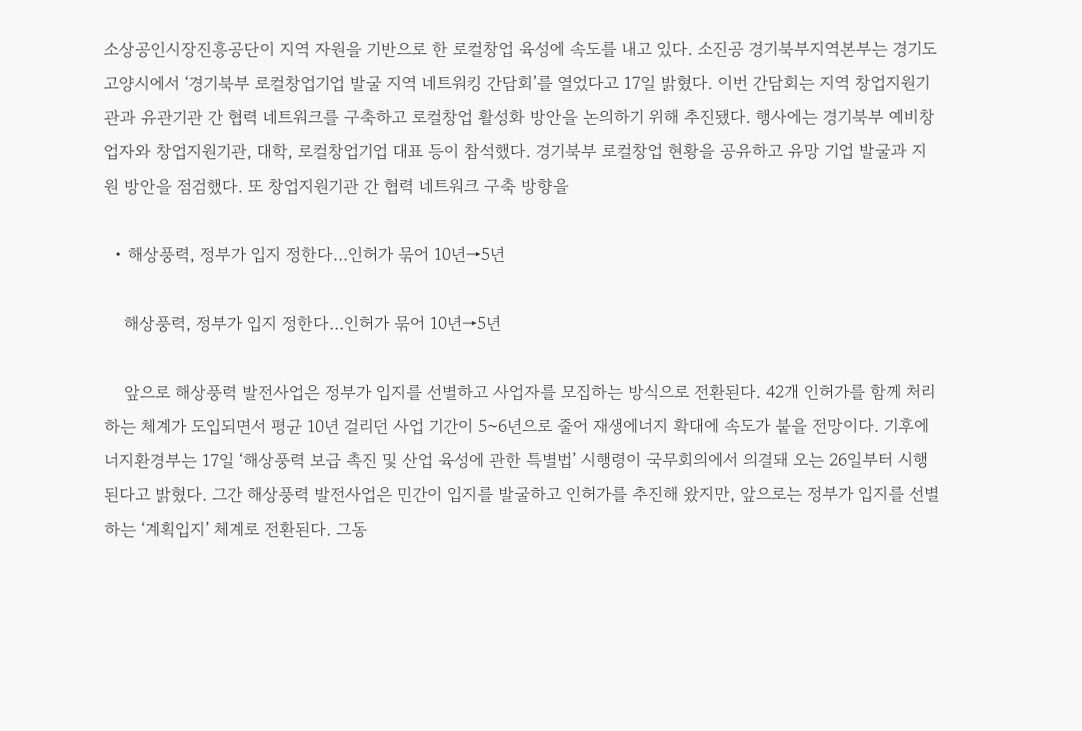소상공인시장진흥공단이 지역 자원을 기반으로 한 로컬창업 육성에 속도를 내고 있다. 소진공 경기북부지역본부는 경기도 고양시에서 ‘경기북부 로컬창업기업 발굴 지역 네트워킹 간담회’를 열었다고 17일 밝혔다. 이번 간담회는 지역 창업지원기관과 유관기관 간 협력 네트워크를 구축하고 로컬창업 활성화 방안을 논의하기 위해 추진됐다. 행사에는 경기북부 예비창업자와 창업지원기관, 대학, 로컬창업기업 대표 등이 참석했다. 경기북부 로컬창업 현황을 공유하고 유망 기업 발굴과 지원 방안을 점검했다. 또 창업지원기관 간 협력 네트워크 구축 방향을

  • 해상풍력, 정부가 입지 정한다…인허가 묶어 10년→5년

    해상풍력, 정부가 입지 정한다…인허가 묶어 10년→5년

    앞으로 해상풍력 발전사업은 정부가 입지를 선별하고 사업자를 모집하는 방식으로 전환된다. 42개 인허가를 함께 처리하는 체계가 도입되면서 평균 10년 걸리던 사업 기간이 5~6년으로 줄어 재생에너지 확대에 속도가 붙을 전망이다. 기후에너지환경부는 17일 ‘해상풍력 보급 촉진 및 산업 육성에 관한 특별법’ 시행령이 국무회의에서 의결돼 오는 26일부터 시행된다고 밝혔다. 그간 해상풍력 발전사업은 민간이 입지를 발굴하고 인허가를 추진해 왔지만, 앞으로는 정부가 입지를 선별하는 ‘계획입지’ 체계로 전환된다. 그동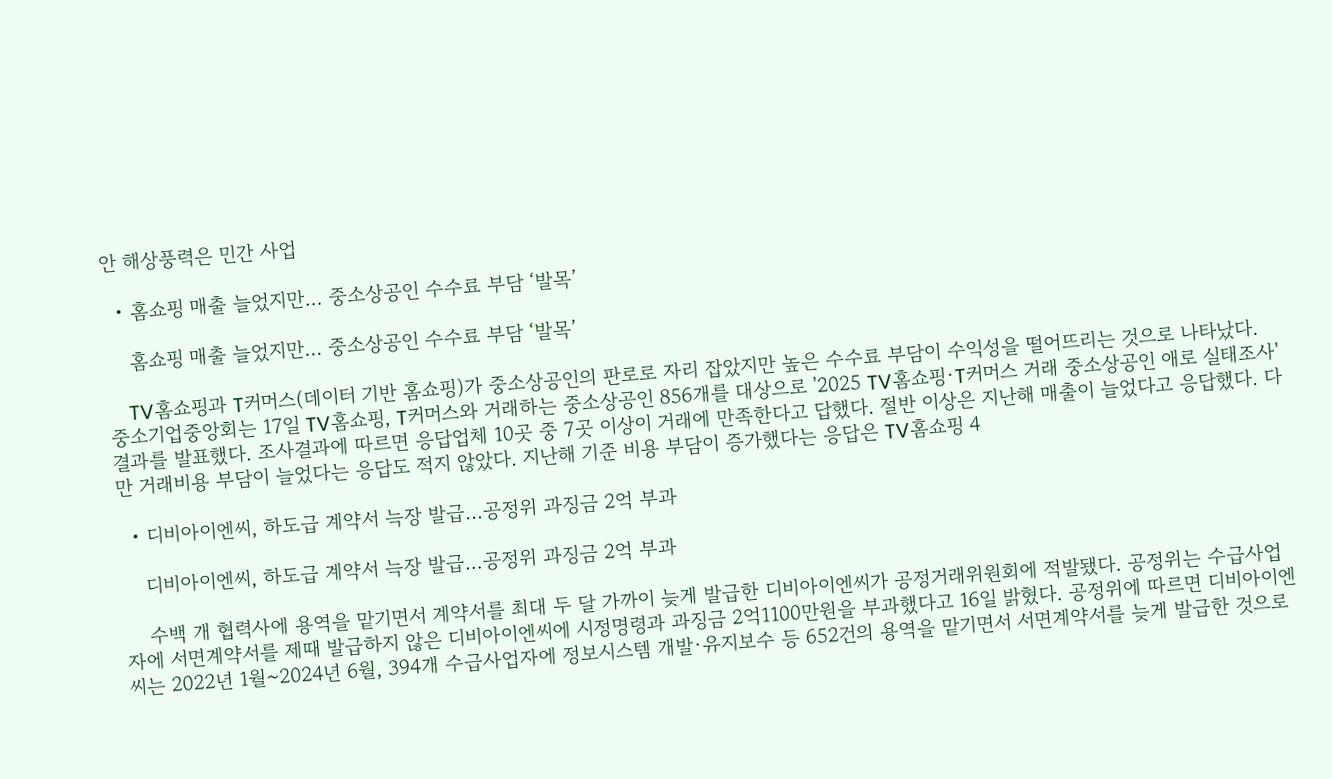안 해상풍력은 민간 사업

  • 홈쇼핑 매출 늘었지만… 중소상공인 수수료 부담 ‘발목’

    홈쇼핑 매출 늘었지만… 중소상공인 수수료 부담 ‘발목’

    TV홈쇼핑과 T커머스(데이터 기반 홈쇼핑)가 중소상공인의 판로로 자리 잡았지만 높은 수수료 부담이 수익성을 떨어뜨리는 것으로 나타났다. 중소기업중앙회는 17일 TV홈쇼핑, T커머스와 거래하는 중소상공인 856개를 대상으로 '2025 TV홈쇼핑·T커머스 거래 중소상공인 애로 실태조사' 결과를 발표했다. 조사결과에 따르면 응답업체 10곳 중 7곳 이상이 거래에 만족한다고 답했다. 절반 이상은 지난해 매출이 늘었다고 응답했다. 다만 거래비용 부담이 늘었다는 응답도 적지 않았다. 지난해 기준 비용 부담이 증가했다는 응답은 TV홈쇼핑 4

  • 디비아이엔씨, 하도급 계약서 늑장 발급…공정위 과징금 2억 부과

    디비아이엔씨, 하도급 계약서 늑장 발급…공정위 과징금 2억 부과

    수백 개 협력사에 용역을 맡기면서 계약서를 최대 두 달 가까이 늦게 발급한 디비아이엔씨가 공정거래위원회에 적발됐다. 공정위는 수급사업자에 서면계약서를 제때 발급하지 않은 디비아이엔씨에 시정명령과 과징금 2억1100만원을 부과했다고 16일 밝혔다. 공정위에 따르면 디비아이엔씨는 2022년 1월~2024년 6월, 394개 수급사업자에 정보시스템 개발·유지보수 등 652건의 용역을 맡기면서 서면계약서를 늦게 발급한 것으로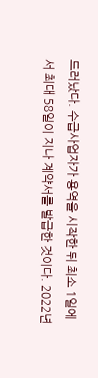드러났다. 수급사업자가 용역을 시작한 뒤 최소 1일에서 최대 58일이 지나 계약서를 발급한 것이다. 2022년